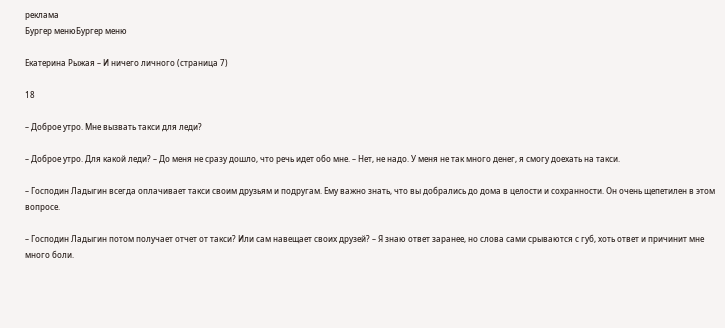реклама
Бургер менюБургер меню

Екатерина Рыжая – И ничего личного (страница 7)

18

– Доброе утро. Мне вызвать такси для леди?

– Доброе утро. Для какой леди? – До меня не сразу дошло, что речь идет обо мне. – Нет, не надо. У меня не так много денег, я смогу доехать на такси.

– Господин Ладыгин всегда оплачивает такси своим друзьям и подругам. Ему важно знать, что вы добрались до дома в целости и сохранности. Он очень щепетилен в этом вопросе.

– Господин Ладыгин потом получает отчет от такси? Или сам навещает своих друзей? – Я знаю ответ заранее, но слова сами срываются с губ, хоть ответ и причинит мне много боли.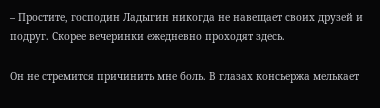– Простите, господин Ладыгин никогда не навещает своих друзей и подруг. Скорее вечеринки ежедневно проходят здесь.

Он не стремится причинить мне боль. В глазах консьержа мелькает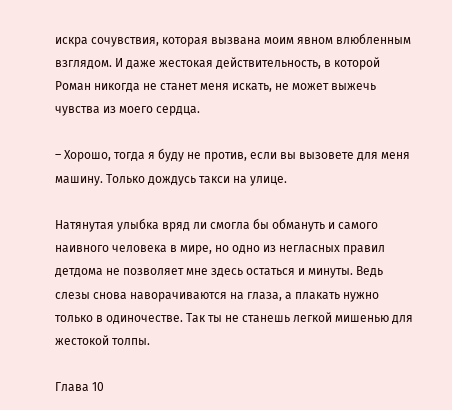искра сочувствия, которая вызвана моим явном влюбленным взглядом. И даже жестокая действительность, в которой Роман никогда не станет меня искать, не может выжечь чувства из моего сердца.

– Хорошо, тогда я буду не против, если вы вызовете для меня машину. Только дождусь такси на улице.

Натянутая улыбка вряд ли смогла бы обмануть и самого наивного человека в мире, но одно из негласных правил детдома не позволяет мне здесь остаться и минуты. Ведь слезы снова наворачиваются на глаза, а плакать нужно только в одиночестве. Так ты не станешь легкой мишенью для жестокой толпы.

Глава 10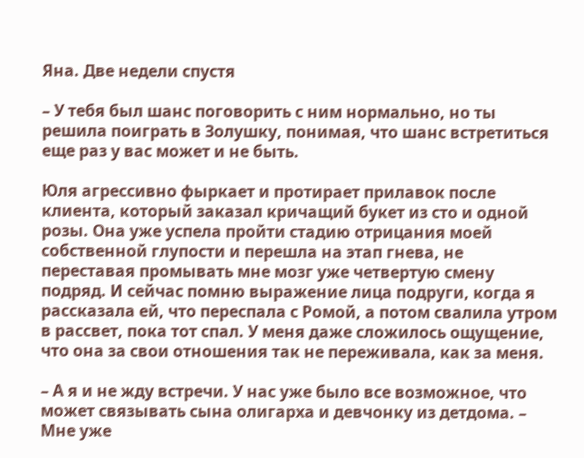Яна. Две недели спустя

– У тебя был шанс поговорить с ним нормально, но ты решила поиграть в Золушку, понимая, что шанс встретиться еще раз у вас может и не быть.

Юля агрессивно фыркает и протирает прилавок после клиента, который заказал кричащий букет из сто и одной розы. Она уже успела пройти стадию отрицания моей собственной глупости и перешла на этап гнева, не переставая промывать мне мозг уже четвертую смену подряд. И сейчас помню выражение лица подруги, когда я рассказала ей, что переспала с Ромой, а потом свалила утром в рассвет, пока тот спал. У меня даже сложилось ощущение, что она за свои отношения так не переживала, как за меня.

– А я и не жду встречи. У нас уже было все возможное, что может связывать сына олигарха и девчонку из детдома. – Мне уже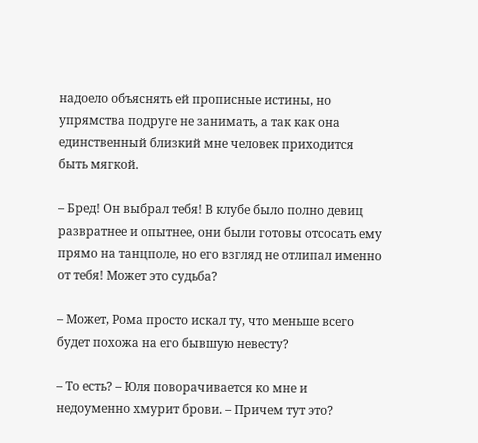надоело объяснять ей прописные истины, но упрямства подруге не занимать, а так как она единственный близкий мне человек приходится быть мягкой.

– Бред! Он выбрал тебя! В клубе было полно девиц развратнее и опытнее, они были готовы отсосать ему прямо на танцполе, но его взгляд не отлипал именно от тебя! Может это судьба?

– Может, Рома просто искал ту, что меньше всего будет похожа на его бывшую невесту?

– То есть? – Юля поворачивается ко мне и недоуменно хмурит брови. – Причем тут это?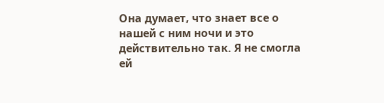Она думает, что знает все о нашей с ним ночи и это действительно так. Я не смогла ей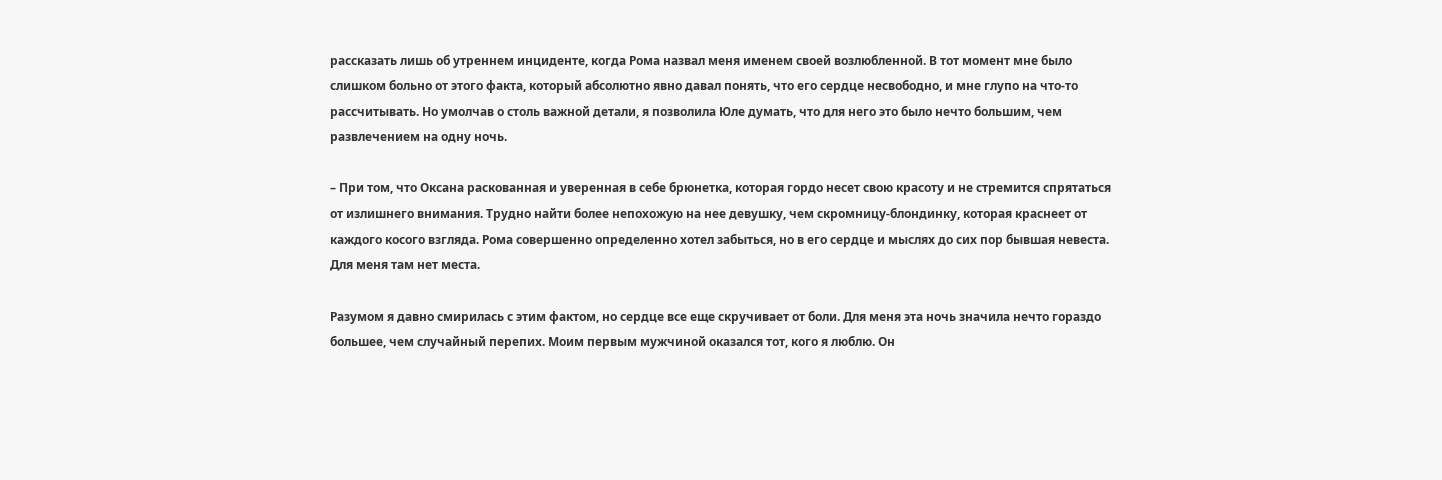рассказать лишь об утреннем инциденте, когда Рома назвал меня именем своей возлюбленной. В тот момент мне было слишком больно от этого факта, который абсолютно явно давал понять, что его сердце несвободно, и мне глупо на что-то рассчитывать. Но умолчав о столь важной детали, я позволила Юле думать, что для него это было нечто большим, чем развлечением на одну ночь.

– При том, что Оксана раскованная и уверенная в себе брюнетка, которая гордо несет свою красоту и не стремится спрятаться от излишнего внимания. Трудно найти более непохожую на нее девушку, чем скромницу-блондинку, которая краснеет от каждого косого взгляда. Рома совершенно определенно хотел забыться, но в его сердце и мыслях до сих пор бывшая невеста. Для меня там нет места.

Разумом я давно смирилась с этим фактом, но сердце все еще скручивает от боли. Для меня эта ночь значила нечто гораздо большее, чем случайный перепих. Моим первым мужчиной оказался тот, кого я люблю. Он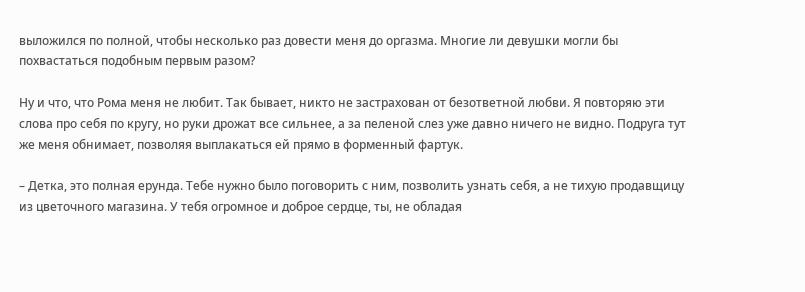выложился по полной, чтобы несколько раз довести меня до оргазма. Многие ли девушки могли бы похвастаться подобным первым разом?

Ну и что, что Рома меня не любит. Так бывает, никто не застрахован от безответной любви. Я повторяю эти слова про себя по кругу, но руки дрожат все сильнее, а за пеленой слез уже давно ничего не видно. Подруга тут же меня обнимает, позволяя выплакаться ей прямо в форменный фартук.

– Детка, это полная ерунда. Тебе нужно было поговорить с ним, позволить узнать себя, а не тихую продавщицу из цветочного магазина. У тебя огромное и доброе сердце, ты, не обладая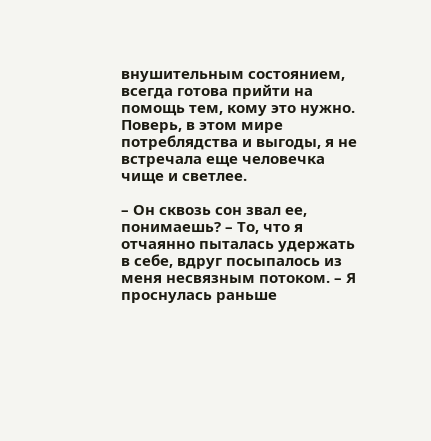внушительным состоянием, всегда готова прийти на помощь тем, кому это нужно. Поверь, в этом мире потреблядства и выгоды, я не встречала еще человечка чище и светлее.

– Он сквозь сон звал ее, понимаешь? – То, что я отчаянно пыталась удержать в себе, вдруг посыпалось из меня несвязным потоком. – Я проснулась раньше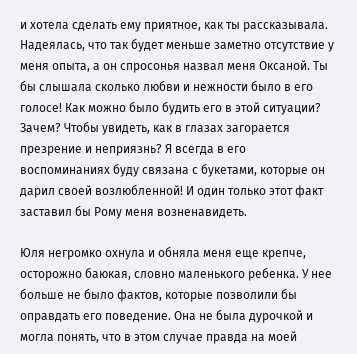и хотела сделать ему приятное, как ты рассказывала. Надеялась, что так будет меньше заметно отсутствие у меня опыта, а он спросонья назвал меня Оксаной. Ты бы слышала сколько любви и нежности было в его голосе! Как можно было будить его в этой ситуации? Зачем? Чтобы увидеть, как в глазах загорается презрение и неприязнь? Я всегда в его воспоминаниях буду связана с букетами, которые он дарил своей возлюбленной! И один только этот факт заставил бы Рому меня возненавидеть.

Юля негромко охнула и обняла меня еще крепче, осторожно баюкая, словно маленького ребенка. У нее больше не было фактов, которые позволили бы оправдать его поведение. Она не была дурочкой и могла понять, что в этом случае правда на моей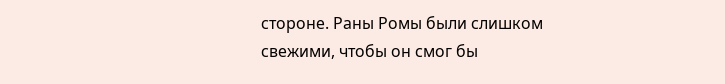стороне. Раны Ромы были слишком свежими, чтобы он смог бы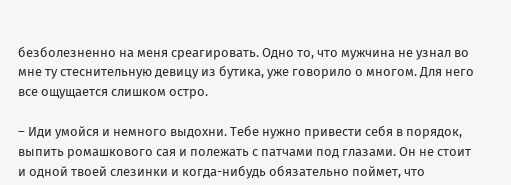безболезненно на меня среагировать. Одно то, что мужчина не узнал во мне ту стеснительную девицу из бутика, уже говорило о многом. Для него все ощущается слишком остро.

– Иди умойся и немного выдохни. Тебе нужно привести себя в порядок, выпить ромашкового сая и полежать с патчами под глазами. Он не стоит и одной твоей слезинки и когда-нибудь обязательно поймет, что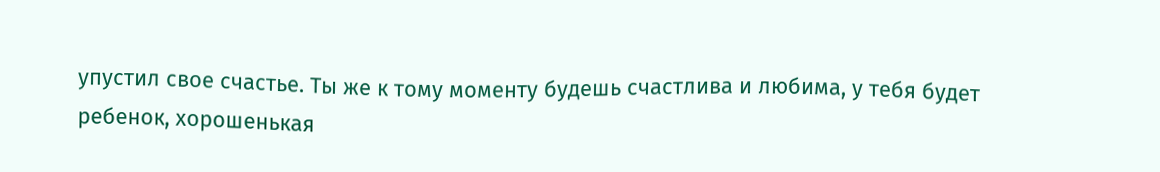упустил свое счастье. Ты же к тому моменту будешь счастлива и любима, у тебя будет ребенок, хорошенькая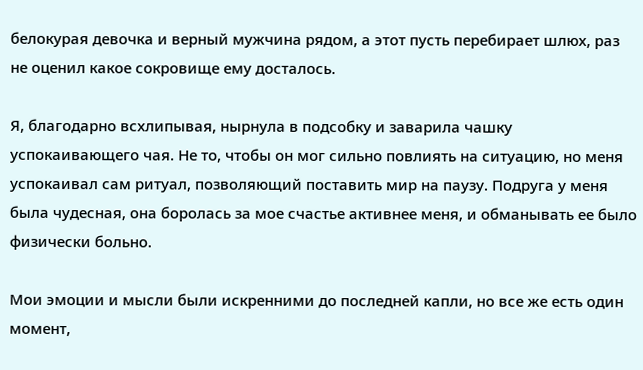белокурая девочка и верный мужчина рядом, а этот пусть перебирает шлюх, раз не оценил какое сокровище ему досталось.

Я, благодарно всхлипывая, нырнула в подсобку и заварила чашку успокаивающего чая. Не то, чтобы он мог сильно повлиять на ситуацию, но меня успокаивал сам ритуал, позволяющий поставить мир на паузу. Подруга у меня была чудесная, она боролась за мое счастье активнее меня, и обманывать ее было физически больно.

Мои эмоции и мысли были искренними до последней капли, но все же есть один момент,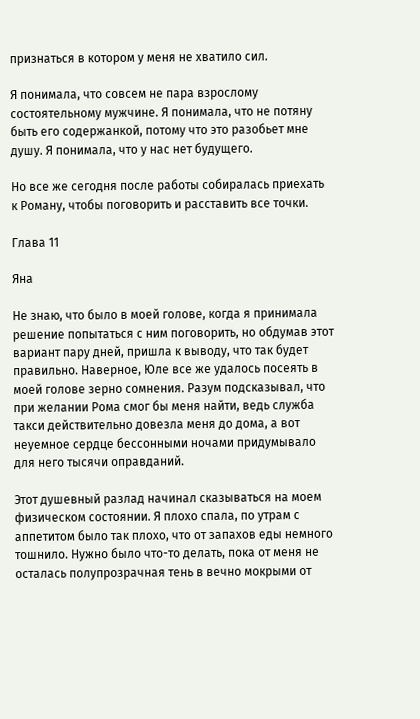признаться в котором у меня не хватило сил.

Я понимала, что совсем не пара взрослому состоятельному мужчине. Я понимала, что не потяну быть его содержанкой, потому что это разобьет мне душу. Я понимала, что у нас нет будущего.

Но все же сегодня после работы собиралась приехать к Роману, чтобы поговорить и расставить все точки.

Глава 11

Яна

Не знаю, что было в моей голове, когда я принимала решение попытаться с ним поговорить, но обдумав этот вариант пару дней, пришла к выводу, что так будет правильно. Наверное, Юле все же удалось посеять в моей голове зерно сомнения. Разум подсказывал, что при желании Рома смог бы меня найти, ведь служба такси действительно довезла меня до дома, а вот неуемное сердце бессонными ночами придумывало для него тысячи оправданий.

Этот душевный разлад начинал сказываться на моем физическом состоянии. Я плохо спала, по утрам с аппетитом было так плохо, что от запахов еды немного тошнило. Нужно было что-то делать, пока от меня не осталась полупрозрачная тень в вечно мокрыми от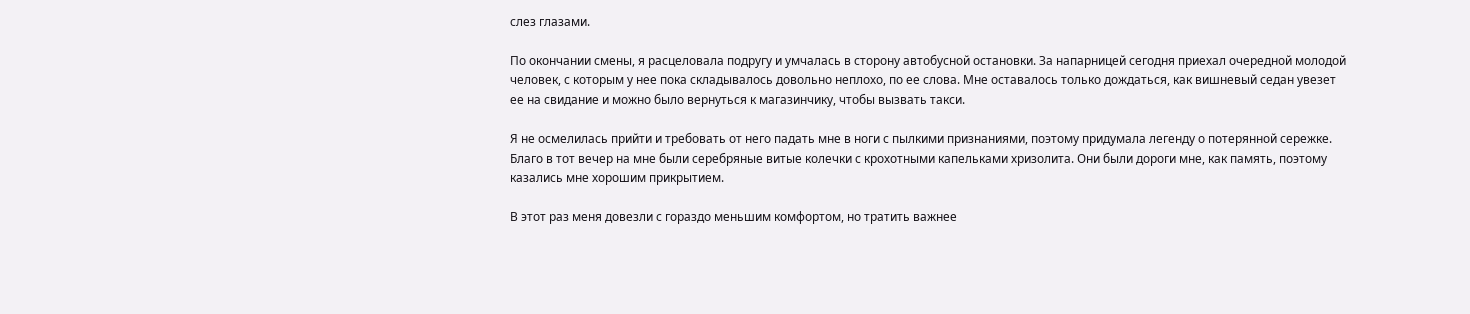слез глазами.

По окончании смены, я расцеловала подругу и умчалась в сторону автобусной остановки. За напарницей сегодня приехал очередной молодой человек, с которым у нее пока складывалось довольно неплохо, по ее слова. Мне оставалось только дождаться, как вишневый седан увезет ее на свидание и можно было вернуться к магазинчику, чтобы вызвать такси.

Я не осмелилась прийти и требовать от него падать мне в ноги с пылкими признаниями, поэтому придумала легенду о потерянной сережке. Благо в тот вечер на мне были серебряные витые колечки с крохотными капельками хризолита. Они были дороги мне, как память, поэтому казались мне хорошим прикрытием.

В этот раз меня довезли с гораздо меньшим комфортом, но тратить важнее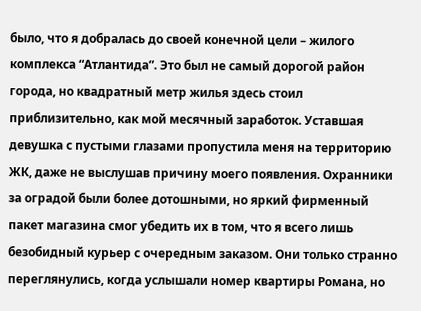было, что я добралась до своей конечной цели – жилого комплекса “Атлантида”. Это был не самый дорогой район города, но квадратный метр жилья здесь стоил приблизительно, как мой месячный заработок. Уставшая девушка с пустыми глазами пропустила меня на территорию ЖК, даже не выслушав причину моего появления. Охранники за оградой были более дотошными, но яркий фирменный пакет магазина смог убедить их в том, что я всего лишь безобидный курьер с очередным заказом. Они только странно переглянулись, когда услышали номер квартиры Романа, но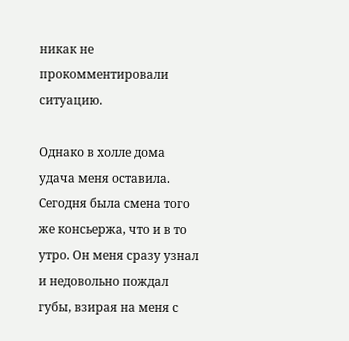никак не прокомментировали ситуацию.

Однако в холле дома удача меня оставила. Сегодня была смена того же консьержа, что и в то утро. Он меня сразу узнал и недовольно пождал губы, взирая на меня с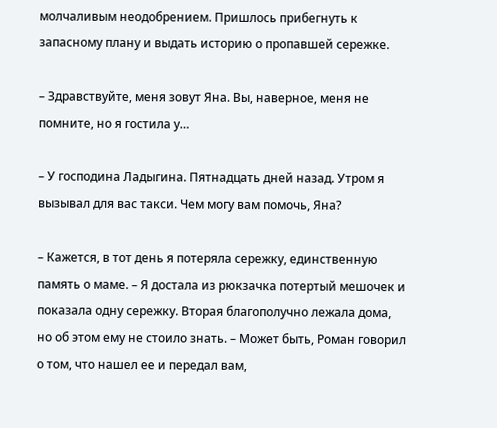молчаливым неодобрением. Пришлось прибегнуть к запасному плану и выдать историю о пропавшей сережке.

– Здравствуйте, меня зовут Яна. Вы, наверное, меня не помните, но я гостила у…

– У господина Ладыгина. Пятнадцать дней назад. Утром я вызывал для вас такси. Чем могу вам помочь, Яна?

– Кажется, в тот день я потеряла сережку, единственную память о маме. – Я достала из рюкзачка потертый мешочек и показала одну сережку. Вторая благополучно лежала дома, но об этом ему не стоило знать. – Может быть, Роман говорил о том, что нашел ее и передал вам,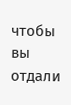чтобы вы отдали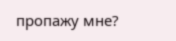пропажу мне?